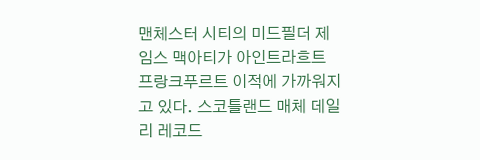맨체스터 시티의 미드필더 제임스 맥아티가 아인트라흐트 프랑크푸르트 이적에 가까워지고 있다. 스코틀랜드 매체 데일리 레코드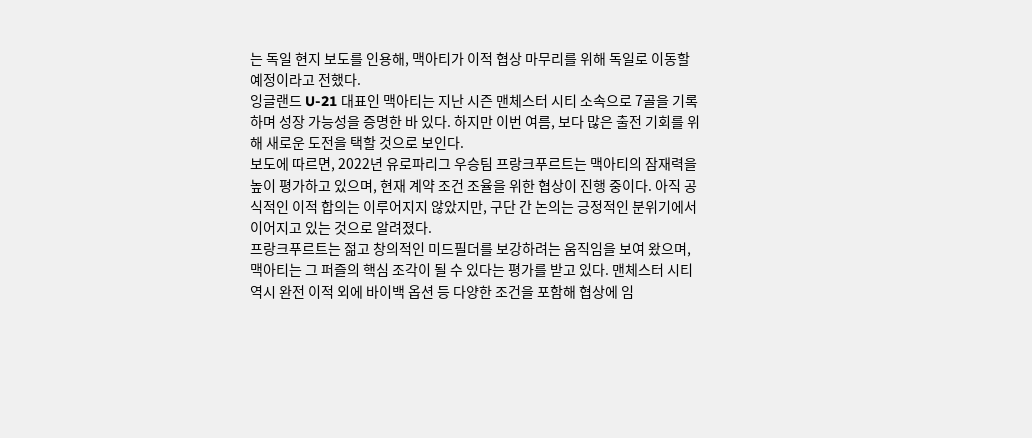는 독일 현지 보도를 인용해, 맥아티가 이적 협상 마무리를 위해 독일로 이동할 예정이라고 전했다.
잉글랜드 U-21 대표인 맥아티는 지난 시즌 맨체스터 시티 소속으로 7골을 기록하며 성장 가능성을 증명한 바 있다. 하지만 이번 여름, 보다 많은 출전 기회를 위해 새로운 도전을 택할 것으로 보인다.
보도에 따르면, 2022년 유로파리그 우승팀 프랑크푸르트는 맥아티의 잠재력을 높이 평가하고 있으며, 현재 계약 조건 조율을 위한 협상이 진행 중이다. 아직 공식적인 이적 합의는 이루어지지 않았지만, 구단 간 논의는 긍정적인 분위기에서 이어지고 있는 것으로 알려졌다.
프랑크푸르트는 젊고 창의적인 미드필더를 보강하려는 움직임을 보여 왔으며, 맥아티는 그 퍼즐의 핵심 조각이 될 수 있다는 평가를 받고 있다. 맨체스터 시티 역시 완전 이적 외에 바이백 옵션 등 다양한 조건을 포함해 협상에 임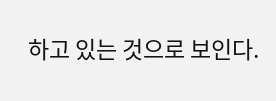하고 있는 것으로 보인다.